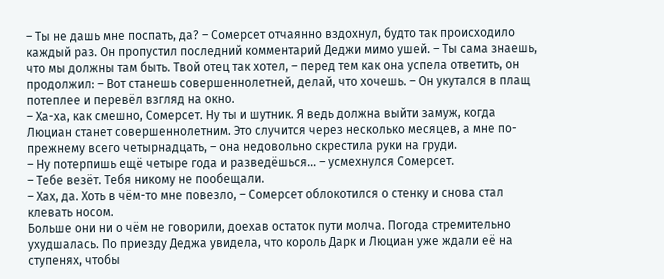– Ты не дашь мне поспать, да? – Сомерсет отчаянно вздохнул, будто так происходило каждый раз. Он пропустил последний комментарий Деджи мимо ушей. – Ты сама знаешь, что мы должны там быть. Твой отец так хотел, – перед тем как она успела ответить, он продолжил: – Вот станешь совершеннолетней, делай, что хочешь. – Он укутался в плащ потеплее и перевёл взгляд на окно.
– Ха-ха, как смешно, Сомерсет. Ну ты и шутник. Я ведь должна выйти замуж, когда Люциан станет совершеннолетним. Это случится через несколько месяцев, а мне по-прежнему всего четырнадцать, – она недовольно скрестила руки на груди.
– Ну потерпишь ещё четыре года и разведёшься… – усмехнулся Сомерсет.
– Тебе везёт. Тебя никому не пообещали.
– Хах, да. Хоть в чём-то мне повезло, – Сомерсет облокотился о стенку и снова стал клевать носом.
Больше они ни о чём не говорили, доехав остаток пути молча. Погода стремительно ухудшалась. По приезду Деджа увидела, что король Дарк и Люциан уже ждали её на ступенях, чтобы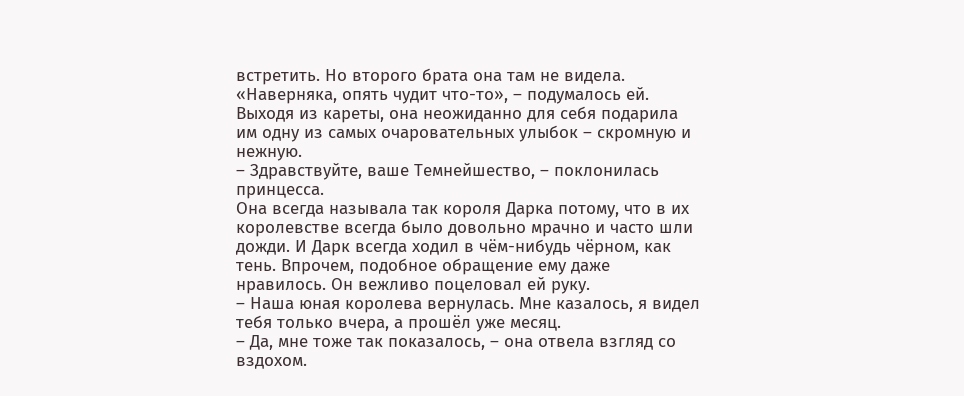встретить. Но второго брата она там не видела. «Наверняка, опять чудит что-то», – подумалось ей. Выходя из кареты, она неожиданно для себя подарила им одну из самых очаровательных улыбок – скромную и нежную.
– Здравствуйте, ваше Темнейшество, – поклонилась принцесса.
Она всегда называла так короля Дарка потому, что в их королевстве всегда было довольно мрачно и часто шли дожди. И Дарк всегда ходил в чём-нибудь чёрном, как тень. Впрочем, подобное обращение ему даже нравилось. Он вежливо поцеловал ей руку.
– Наша юная королева вернулась. Мне казалось, я видел тебя только вчера, а прошёл уже месяц.
– Да, мне тоже так показалось, – она отвела взгляд со вздохом.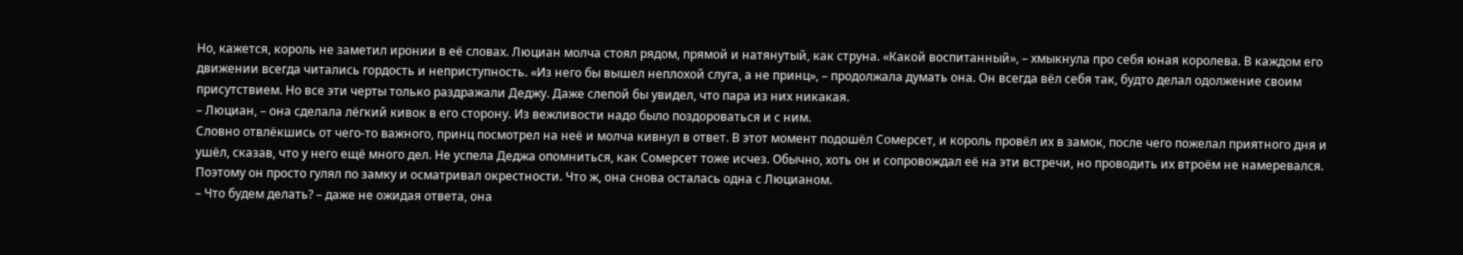Но, кажется, король не заметил иронии в её словах. Люциан молча стоял рядом, прямой и натянутый, как струна. «Какой воспитанный», – хмыкнула про себя юная королева. В каждом его движении всегда читались гордость и неприступность. «Из него бы вышел неплохой слуга, а не принц», – продолжала думать она. Он всегда вёл себя так, будто делал одолжение своим присутствием. Но все эти черты только раздражали Деджу. Даже слепой бы увидел, что пара из них никакая.
– Люциан, – она сделала лёгкий кивок в его сторону. Из вежливости надо было поздороваться и с ним.
Словно отвлёкшись от чего-то важного, принц посмотрел на неё и молча кивнул в ответ. В этот момент подошёл Сомерсет, и король провёл их в замок, после чего пожелал приятного дня и ушёл, сказав, что у него ещё много дел. Не успела Деджа опомниться, как Сомерсет тоже исчез. Обычно, хоть он и сопровождал её на эти встречи, но проводить их втроём не намеревался. Поэтому он просто гулял по замку и осматривал окрестности. Что ж, она снова осталась одна с Люцианом.
– Что будем делать? – даже не ожидая ответа, она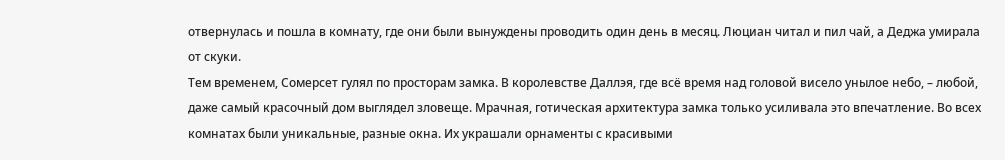отвернулась и пошла в комнату, где они были вынуждены проводить один день в месяц. Люциан читал и пил чай, а Деджа умирала от скуки.
Тем временем, Сомерсет гулял по просторам замка. В королевстве Даллэя, где всё время над головой висело унылое небо, – любой, даже самый красочный дом выглядел зловеще. Мрачная, готическая архитектура замка только усиливала это впечатление. Во всех комнатах были уникальные, разные окна. Их украшали орнаменты с красивыми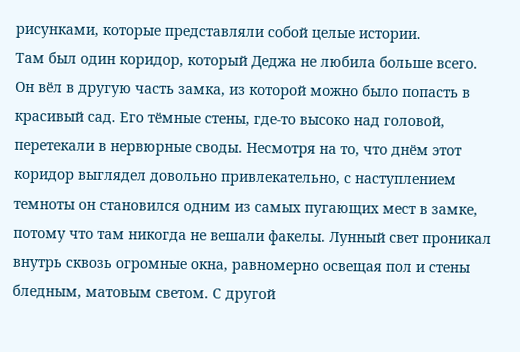рисунками, которые представляли собой целые истории.
Там был один коридор, который Деджа не любила больше всего. Он вёл в другую часть замка, из которой можно было попасть в красивый сад. Его тёмные стены, где-то высоко над головой, перетекали в нервюрные своды. Несмотря на то, что днём этот коридор выглядел довольно привлекательно, с наступлением темноты он становился одним из самых пугающих мест в замке, потому что там никогда не вешали факелы. Лунный свет проникал внутрь сквозь огромные окна, равномерно освещая пол и стены бледным, матовым светом. С другой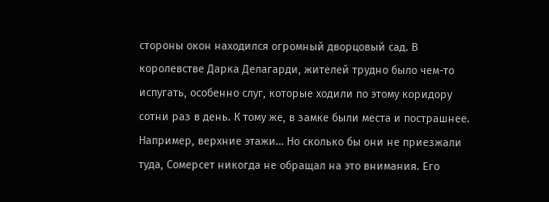стороны окон находился огромный дворцовый сад. В королевстве Дарка Делагарди, жителей трудно было чем-то испугать, особенно слуг, которые ходили по этому коридору сотни раз в день. К тому же, в замке были места и пострашнее. Например, верхние этажи… Но сколько бы они не приезжали туда, Сомерсет никогда не обращал на это внимания. Его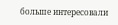больше интересовали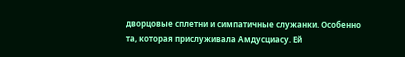дворцовые сплетни и симпатичные служанки. Особенно та, которая прислуживала Амдусциасу. Ей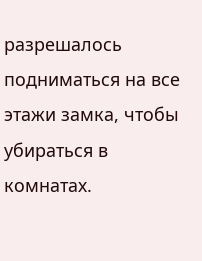разрешалось подниматься на все этажи замка, чтобы убираться в комнатах.